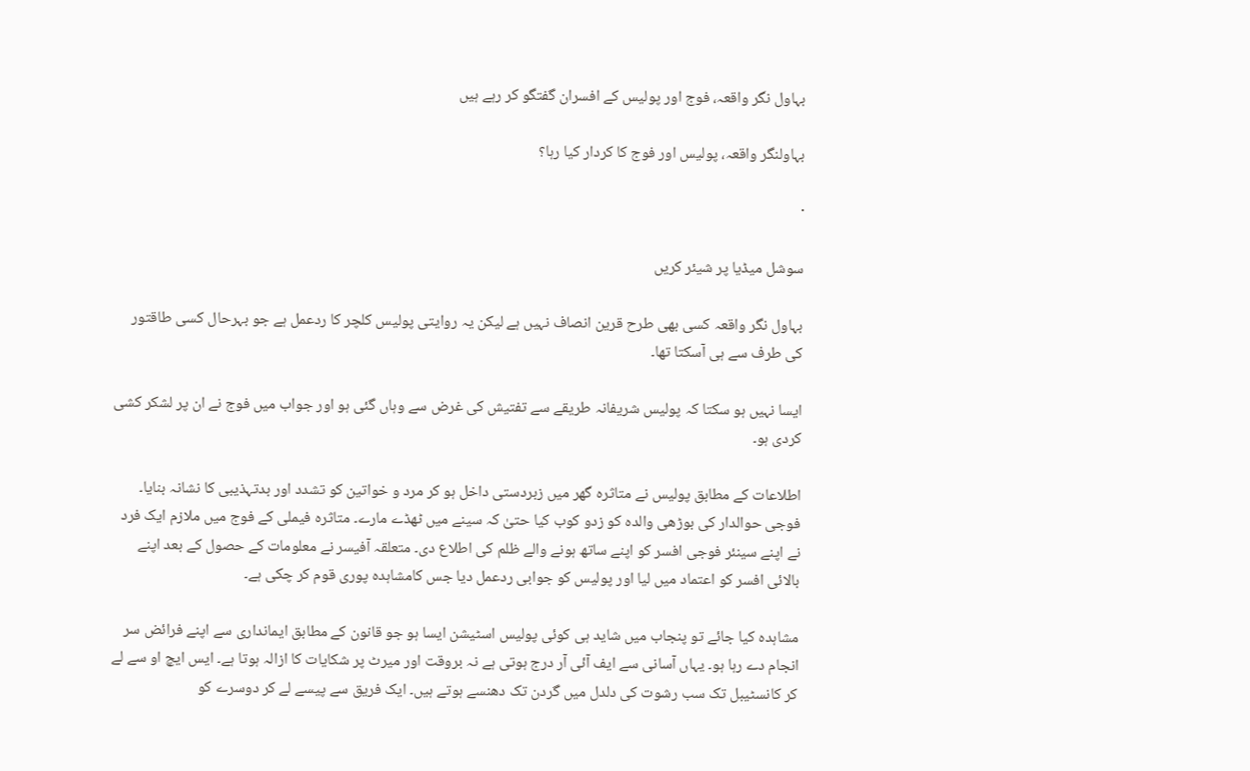بہاول نگر واقعہ، فوج اور پولیس کے افسران گفتگو کر رہے ہیں

بہاولنگر واقعہ، پولیس اور فوج کا کردار کیا رہا؟

·

سوشل میڈیا پر شیئر کریں

بہاول نگر واقعہ کسی بھی طرح قرین انصاف نہیں ہے لیکن یہ روایتی پولیس کلچر کا ردعمل ہے جو بہرحال کسی طاقتور کی طرف سے ہی آسکتا تھا۔

ایسا نہیں ہو سکتا کہ پولیس شریفانہ طریقے سے تفتیش کی غرض سے وہاں گئی ہو اور جواب میں فوج نے ان پر لشکر کشی کردی ہو۔

اطلاعات کے مطابق پولیس نے متاثرہ گھر میں زبردستی داخل ہو کر مرد و خواتین کو تشدد اور بدتہذیبی کا نشانہ بنایا۔ فوجی حوالدار کی بوڑھی والدہ کو زدو کوب کیا حتیٰ کہ سینے میں ٹھڈے مارے۔ متاثرہ فیملی کے فوج میں ملازم ایک فرد نے اپنے سینئر فوجی افسر کو اپنے ساتھ ہونے والے ظلم کی اطلاع دی۔ متعلقہ آفیسر نے معلومات کے حصول کے بعد اپنے بالائی افسر کو اعتماد میں لیا اور پولیس کو جوابی ردعمل دیا جس کامشاہدہ پوری قوم کر چکی ہے۔

مشاہدہ کیا جائے تو پنجاب میں شاید ہی کوئی پولیس اسٹیشن ایسا ہو جو قانون کے مطابق ایمانداری سے اپنے فرائض سر انجام دے رہا ہو۔ یہاں آسانی سے ایف آئی آر درج ہوتی ہے نہ بروقت اور میرٹ پر شکایات کا ازالہ ہوتا ہے۔ ایس ایچ او سے لے کر کانسٹیبل تک سب رشوت کی دلدل میں گردن تک دھنسے ہوتے ہیں۔ ایک فریق سے پیسے لے کر دوسرے کو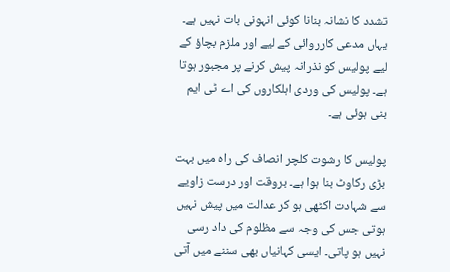تشدد کا نشانہ بنانا کوئی انہونی بات نہیں ہے۔ یہاں مدعی کارروائی کے لیے اور ملزم بچاؤ کے لیے پولیس کو نذرانہ پیش کرنے پر مجبور ہوتا ہے۔ پولیس کی وردی اہلکاروں کی اے ٹی ایم بنی ہوئی ہے۔

پولیس کا رشوت کلچر انصاف کی راہ میں بہت بڑی رکاوٹ بنا ہوا ہے۔ بروقت اور درست زاویے سے شہادت اکٹھی ہو کر عدالت میں پیش نہیں ہوتی جس کی وجہ سے مظلوم کی داد رسی نہیں ہو پاتی۔ ایسی کہانیاں بھی سننے میں آتی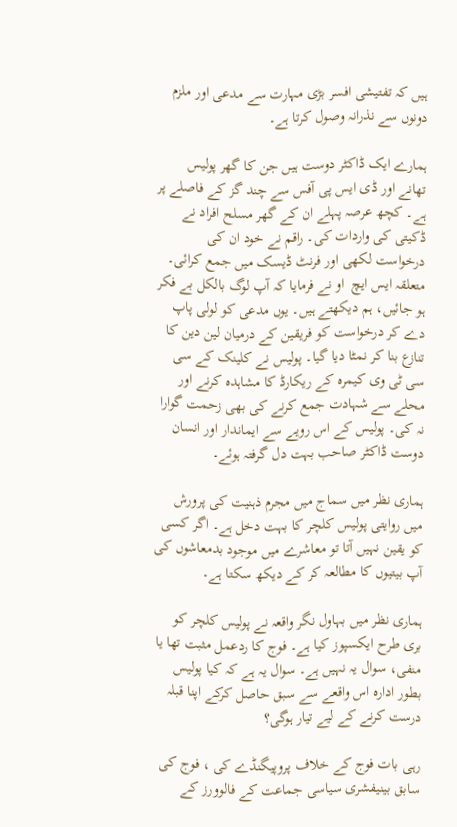ہیں کہ تفتیشی افسر بڑی مہارت سے مدعی اور ملزم دونوں سے نذرانہ وصول کرتا ہے۔

ہمارے ایک ڈاکٹر دوست ہیں جن کا گھر پولیس تھانے اور ڈی ایس پی آفس سے چند گز کے فاصلے پر ہے۔ کچھ عرصہ پہلے ان کے گھر مسلح افراد نے ڈکیتی کی واردات کی۔ راقم نے خود ان کی درخواست لکھی اور فرنٹ ڈیسک میں جمع کرائی۔ متعلقہ ایس ایچ  او نے فرمایا کہ آپ لوگ بالکل بے فکر ہو جائیں، ہم دیکھتے ہیں۔ یوں مدعی کو لولی پاپ دے کر درخواست کو فریقین کے درمیان لین دین کا تنازع بنا کر نمٹا دیا گیا۔ پولیس نے کلینک کے سی سی ٹی وی کیمرہ کے ریکارڈ کا مشاہدہ کرنے اور محلے سے شہادت جمع کرنے کی بھی زحمت گوارا نہ کی۔ پولیس کے اس رویے سے ایماندار اور انسان دوست ڈاکٹر صاحب بہت دل گرفتہ ہوئے۔

ہماری نظر میں سماج میں مجرم ذہنیت کی پرورش میں روایتی پولیس کلچر کا بہت دخل ہے۔ اگر کسی کو یقین نہیں آتا تو معاشرے میں موجود بدمعاشوں کی آپ بیتیوں کا مطالعہ کر کے دیکھ سکتا ہے۔

ہماری نظر میں بہاول نگر واقعہ نے پولیس کلچر کو بری طرح ایکسپوز کیا ہے۔ فوج کا ردعمل مثبت تھا یا منفی، سوال یہ نہیں ہے۔ سوال یہ ہے کہ کیا پولیس بطور ادارہ اس واقعے سے سبق حاصل کرکے اپنا قبلہ درست کرنے کے لیے تیار ہوگی؟

رہی بات فوج کے خلاف پروپیگنڈے کی ، فوج کی سابق بینیفشری سیاسی جماعت کے فالوورز کے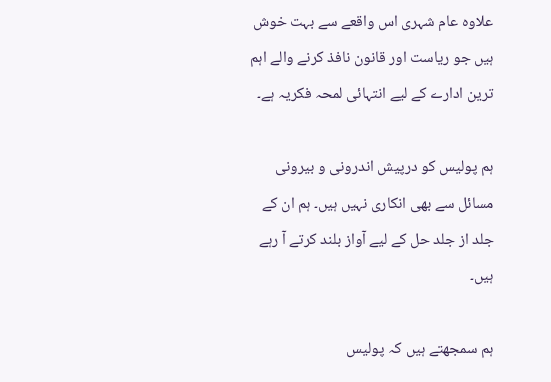علاوہ عام شہری اس واقعے سے بہت خوش ہیں جو ریاست اور قانون نافذ کرنے والے اہم ترین ادارے کے لیے انتہائی لمحہ فکریہ ہے۔

ہم پولیس کو درپیش اندرونی و بیرونی مسائل سے بھی انکاری نہیں ہیں۔ ہم ان کے جلد از جلد حل کے لیے آواز بلند کرتے آ رہے ہیں۔

ہم سمجھتے ہیں کہ پولیس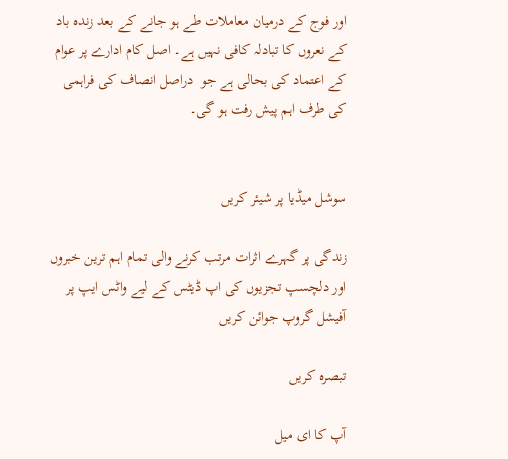اور فوج کے درمیان معاملات طے ہو جانے کے بعد زندہ باد کے نعروں کا تبادلہ کافی نہیں ہے۔ اصل کام ادارے پر عوام کے اعتماد کی بحالی ہے جو  دراصل انصاف کی فراہمی کی طرف اہم پیش رفت ہو گی۔


سوشل میڈیا پر شیئر کریں

زندگی پر گہرے اثرات مرتب کرنے والی تمام اہم ترین خبروں اور دلچسپ تجزیوں کی اپ ڈیٹس کے لیے واٹس ایپ پر آفیشل گروپ جوائن کریں

تبصرہ کریں

آپ کا ای میل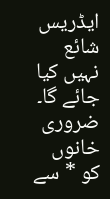ایڈریس شائع نہیں کیا جائے گا۔ ضروری خانوں کو * سے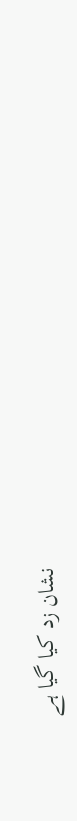نشان زد کیا گیا ہے